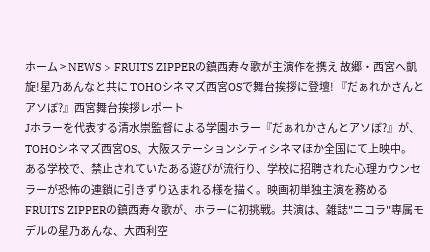ホーム > NEWS > FRUITS ZIPPERの鎮西寿々歌が主演作を携え 故郷・西宮へ凱旋!星乃あんなと共に TOHOシネマズ西宮OSで舞台挨拶に登壇! 『だぁれかさんとアソぼ?』西宮舞台挨拶レポート
Jホラーを代表する清水崇監督による学園ホラー『だぁれかさんとアソぼ?』が、TOHOシネマズ西宮OS、大阪ステーションシティシネマほか全国にて上映中。
ある学校で、禁止されていたある遊びが流行り、学校に招聘された心理カウンセラーが恐怖の連鎖に引きずり込まれる様を描く。映画初単独主演を務めるFRUITS ZIPPERの鎮西寿々歌が、ホラーに初挑戦。共演は、雑誌"ニコラ"専属モデルの星乃あんな、大西利空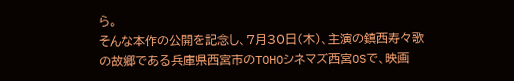ら。
そんな本作の公開を記念し、7月30日(木)、主演の鎮西寿々歌の故郷である兵庫県西宮市のTOHOシネマズ西宮OSで、映画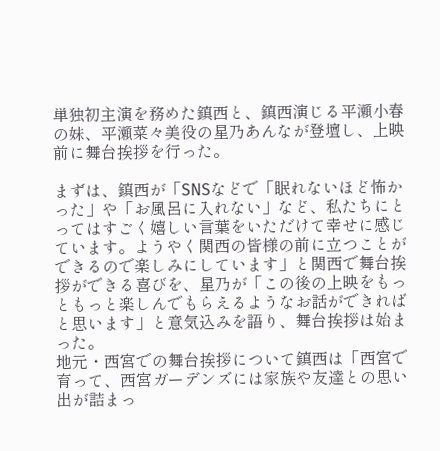単独初主演を務めた鎮西と、鎮西演じる平瀬小春の妹、平瀬菜々美役の星乃あんなが登壇し、上映前に舞台挨拶を行った。

まずは、鎮西が「SNSなどで「眠れないほど怖かった」や「お風呂に入れない」など、私たちにとってはすごく嬉しい言葉をいただけて幸せに感じています。ようやく関西の皆様の前に立つことができるので楽しみにしています」と関西で舞台挨拶ができる喜びを、星乃が「この後の上映をもっともっと楽しんでもらえるようなお話ができればと思います」と意気込みを語り、舞台挨拶は始まった。
地元・西宮での舞台挨拶について鎮西は「西宮で育って、西宮ガーデンズには家族や友達との思い出が詰まっ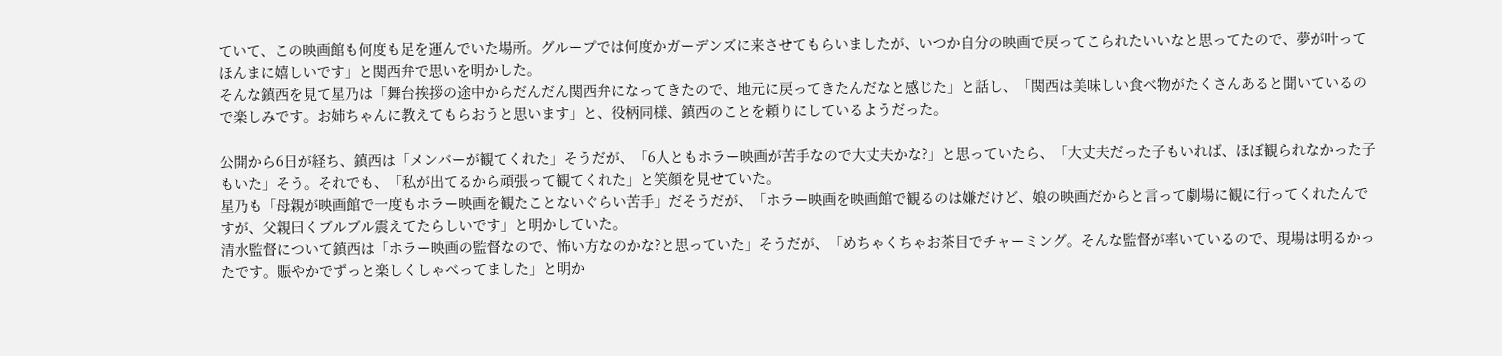ていて、この映画館も何度も足を運んでいた場所。グループでは何度かガーデンズに来させてもらいましたが、いつか自分の映画で戻ってこられたいいなと思ってたので、夢が叶ってほんまに嬉しいです」と関西弁で思いを明かした。
そんな鎮西を見て星乃は「舞台挨拶の途中からだんだん関西弁になってきたので、地元に戻ってきたんだなと感じた」と話し、「関西は美味しい食べ物がたくさんあると聞いているので楽しみです。お姉ちゃんに教えてもらおうと思います」と、役柄同様、鎮西のことを頼りにしているようだった。

公開から6日が経ち、鎮西は「メンバーが観てくれた」そうだが、「6人ともホラー映画が苦手なので大丈夫かな?」と思っていたら、「大丈夫だった子もいれば、ほぼ観られなかった子もいた」そう。それでも、「私が出てるから頑張って観てくれた」と笑顔を見せていた。
星乃も「母親が映画館で一度もホラー映画を観たことないぐらい苦手」だそうだが、「ホラー映画を映画館で観るのは嫌だけど、娘の映画だからと言って劇場に観に行ってくれたんですが、父親曰くブルブル震えてたらしいです」と明かしていた。
清水監督について鎮西は「ホラー映画の監督なので、怖い方なのかな?と思っていた」そうだが、「めちゃくちゃお茶目でチャーミング。そんな監督が率いているので、現場は明るかったです。賑やかでずっと楽しくしゃべってました」と明か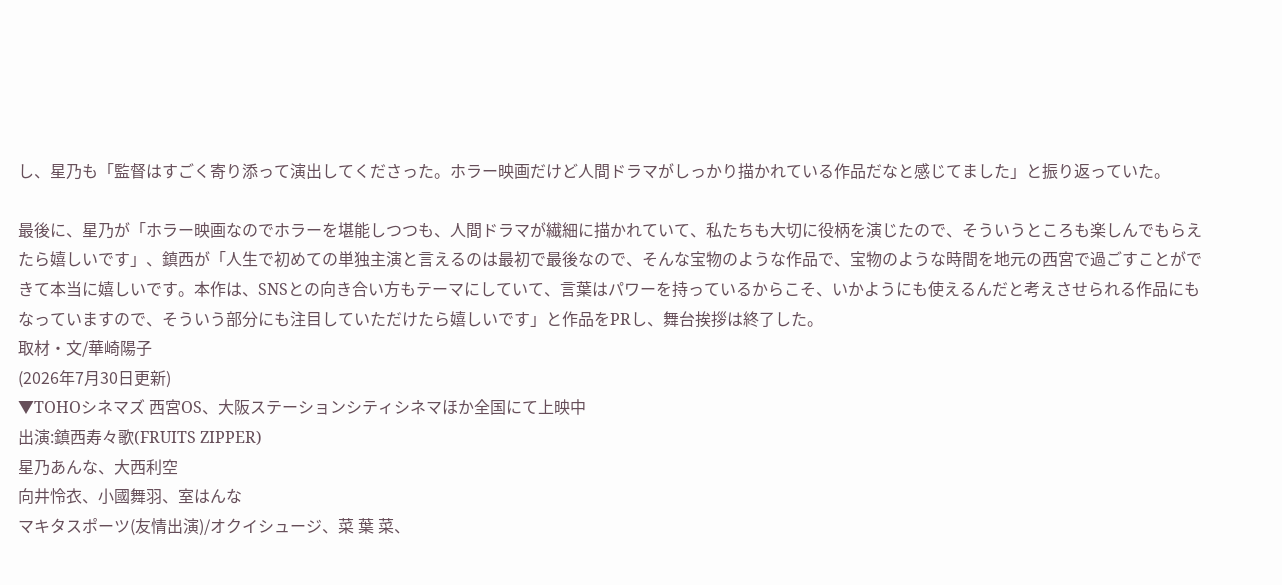し、星乃も「監督はすごく寄り添って演出してくださった。ホラー映画だけど人間ドラマがしっかり描かれている作品だなと感じてました」と振り返っていた。

最後に、星乃が「ホラー映画なのでホラーを堪能しつつも、人間ドラマが繊細に描かれていて、私たちも大切に役柄を演じたので、そういうところも楽しんでもらえたら嬉しいです」、鎮西が「人生で初めての単独主演と言えるのは最初で最後なので、そんな宝物のような作品で、宝物のような時間を地元の西宮で過ごすことができて本当に嬉しいです。本作は、SNSとの向き合い方もテーマにしていて、言葉はパワーを持っているからこそ、いかようにも使えるんだと考えさせられる作品にもなっていますので、そういう部分にも注目していただけたら嬉しいです」と作品をPRし、舞台挨拶は終了した。
取材・文/華崎陽子
(2026年7月30日更新)
▼TOHOシネマズ 西宮OS、大阪ステーションシティシネマほか全国にて上映中
出演:鎮西寿々歌(FRUITS ZIPPER)
星乃あんな、大西利空
向井怜衣、小國舞羽、室はんな
マキタスポーツ(友情出演)/オクイシュージ、菜 葉 菜、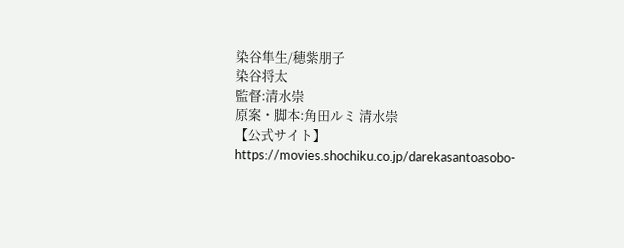染谷隼生/穂紫朋子
染谷将太
監督:清水崇
原案・脚本:角田ルミ 清水崇
【公式サイト】
https://movies.shochiku.co.jp/darekasantoasobo-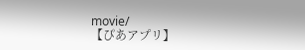movie/
【ぴあアプリ】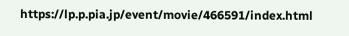https://lp.p.pia.jp/event/movie/466591/index.html